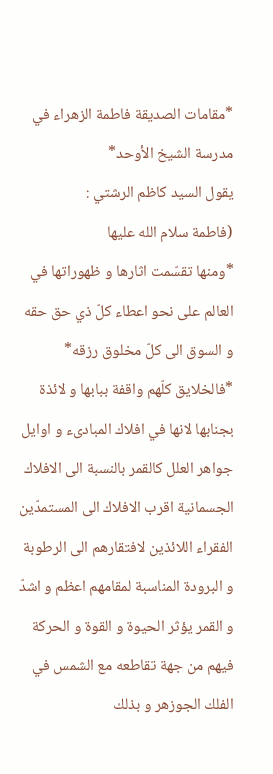*مقامات الصديقة فاطمة الزهراء في مدرسة الشيخ الأوحد*
يقول السيد كاظم الرشتي :
(فاطمة سلام الله عليها
*ومنها تقسّمت اثارها و ظهوراتها في العالم على نحو اعطاء كلّ ذي حق حقه و السوق الى كلّ مخلوق رزقه*
*فالخلايق كلّهم واقفة ببابها و لائذة بجنابها لانها في افلاك المبادىء و اوايل جواهر العلل كالقمر بالنسبة الى الافلاك الجسمانية اقرب الافلاك الى المستمدّين الفقراء اللائذين لافتقارهم الى الرطوبة و البرودة المناسبة لمقامهم اعظم و اشدّ و القمر يؤثر الحيوة و القوة و الحركة فيهم من جهة تقاطعه مع الشمس في الفلك الجوزهر و بذلك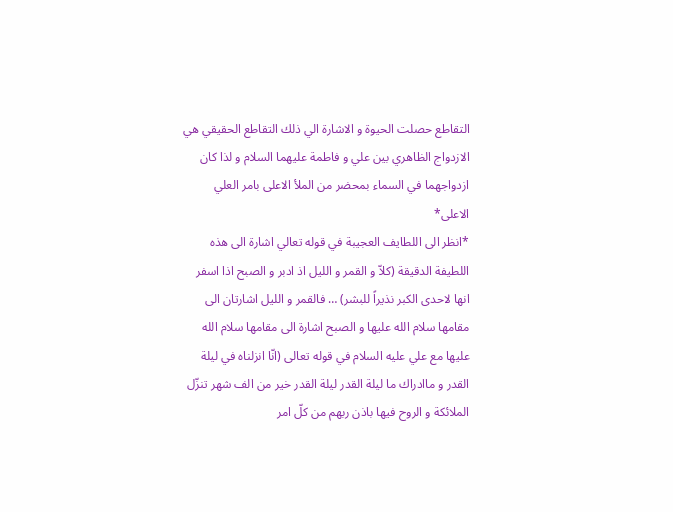التقاطع حصلت الحيوة و الاشارة الي ذلك التقاطع الحقيقي هي الازدواج الظاهري بين علي و فاطمة عليهما السلام و لذا كان ازدواجهما في السماء بمحضر من الملأ الاعلى بامر العلي الاعلى*
*انظر الى اللطايف العجيبة في قوله تعالي اشارة الى هذه اللطيفة الدقيقة (كلاّ و القمر و الليل اذ ادبر و الصبح اذا اسفر انها لاحدى الكبر نذيراً للبشر) … فالقمر و الليل اشارتان الى مقامها سلام الله عليها و الصبح اشارة الى مقامها سلام الله عليها مع علي عليه السلام في قوله تعالى (انّا انزلناه في ليلة القدر و ماادراك ما ليلة القدر ليلة القدر خير من الف شهر تنزّل الملائكة و الروح فيها باذن ربهم من كلّ امر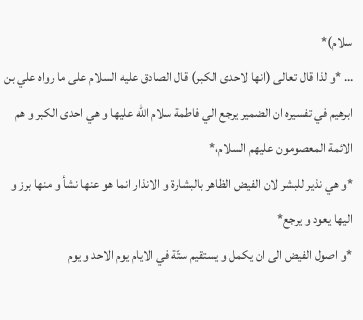سلام)*
… *و لذا قال تعالى (انها لاحدى الكبر) قال الصادق عليه السلام على ما رواه علي بن ابرهيم في تفسيره ان الضمير يرجع الي فاطمة سلام الله عليها و هي احدى الكبر و هم الائمة المعصومون عليهم السلام،*
*و هي نذير للبشر لان الفيض الظاهر بالبشارة و الانذار انما هو عنها نشأ و منها برز و اليها يعود و يرجع*
*و اصول الفيض الى ان يكمل و يستقيم ستّة في الايام يوم الاحد و يوم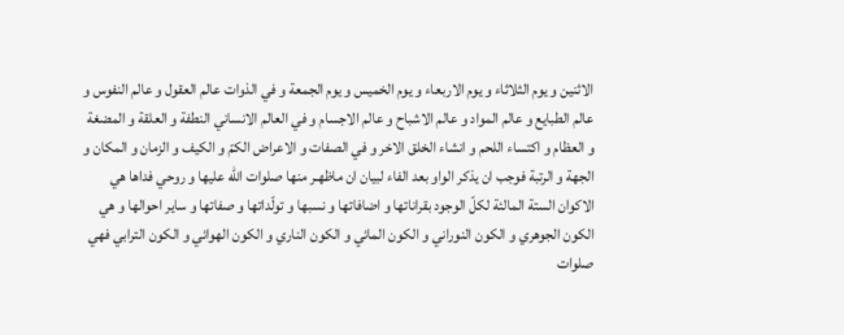الاثنين و يوم الثلاثاء و يوم الاربعاء و يوم الخميس و يوم الجمعة و في الذوات عالم العقول و عالم النفوس و عالم الطبايع و عالم المواد و عالم الاشباح و عالم الاجسام و في العالم الانساني النطفة و العلقة و المضغة و العظام و اكتساء اللحم و انشاء الخلق الاخر و في الصفات و الاعراض الكمّ و الكيف و الزمان و المكان و الجهة و الرتبة فوجب ان يذكر الواو بعد الفاء لبيان ان ماظهـر منها صلوات اللّه عليها و روحي فداها هي الاكوان الستة المالئة لكلّ الوجود بقراناتها و اضافاتها و نسبها و تولّداتها و صفاتها و ساير احوالها و هي الكون الجوهري و الكون النوراني و الكون المائي و الكون الناري و الكون الهوائي و الكون الترابي فهي صلوات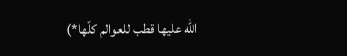اللّه عليها قطب للعوالم كلّها*)